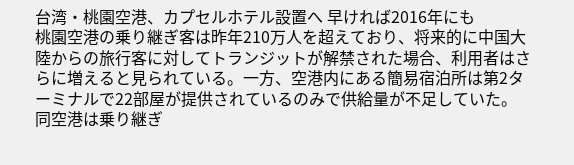台湾・桃園空港、カプセルホテル設置へ 早ければ2016年にも
桃園空港の乗り継ぎ客は昨年210万人を超えており、将来的に中国大陸からの旅行客に対してトランジットが解禁された場合、利用者はさらに増えると見られている。一方、空港内にある簡易宿泊所は第2ターミナルで22部屋が提供されているのみで供給量が不足していた。
同空港は乗り継ぎ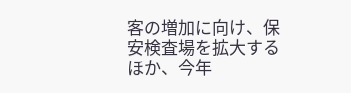客の増加に向け、保安検査場を拡大するほか、今年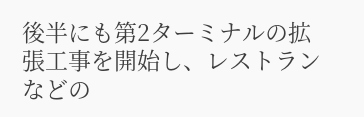後半にも第2ターミナルの拡張工事を開始し、レストランなどの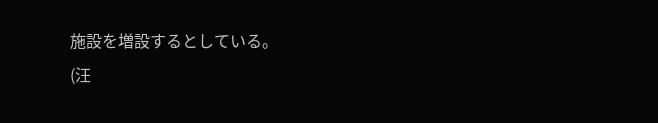施設を増設するとしている。
(汪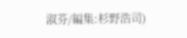淑芬/編集:杉野浩司)